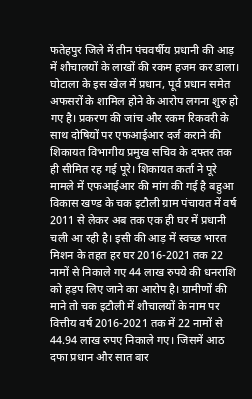फतेहपुर जिले में तीन पंचवर्षीय प्रधानी की आड़ में शौचालयों के लाखों की रकम हजम कर डाला। घोटाला के इस खेल में प्रधान, पूर्व प्रधान समेत अफसरों के शामिल होने के आरोप लगना शुरु हो गए है। प्रकरण की जांच और रकम रिकवरी के साथ दोषियों पर एफआईआर दर्ज कराने की शिकायत विभागीय प्रमुख सचिव के दफ्तर तक ही सीमित रह गई पूरे। शिकायत कर्ता ने पूरे मामले में एफआईआर की मांग की गई है बहुआ विकास खण्ड के चक इटौली ग्राम पंचायत में वर्ष 2011 से लेकर अब तक एक ही घर में प्रधानी चली आ रही है। इसी की आड़ में स्वच्छ भारत मिशन के तहत हर घर 2016-2021 तक 22 नामों से निकाले गए 44 लाख रुपये की धनराशि को हड़प लिए जाने का आरोप है। ग्रामीणों की माने तो चक इटौली में शौचालयों के नाम पर वित्तीय वर्ष 2016-2021 तक में 22 नामों से 44.94 लाख रुपए निकाले गए। जिसमें आठ दफा प्रधान और सात बार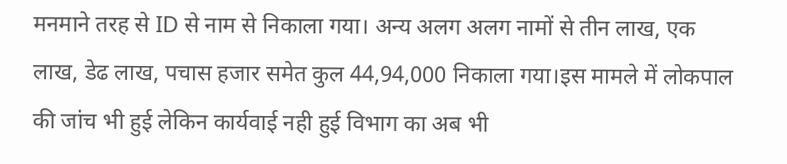मनमाने तरह से ID से नाम से निकाला गया। अन्य अलग अलग नामों से तीन लाख, एक लाख, डेढ लाख, पचास हजार समेत कुल 44,94,000 निकाला गया।इस मामले में लोकपाल की जांच भी हुई लेकिन कार्यवाई नही हुई विभाग का अब भी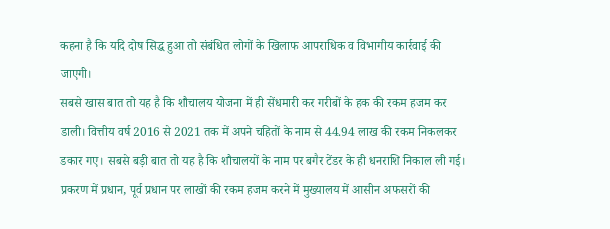कहना है कि यदि दोष सिद्ध हुआ तो संबंधित लोगों के खिलाफ आपराधिक व विभागीय कार्रवाई की जाएगी।
सबसे खास बात तो यह है कि शौचालय योजना में ही सेंधमारी कर गरीबों के हक की रकम हजम कर डाली। वित्तीय वर्ष 2016 से 2021 तक में अपने चहितों के नाम से 44.94 लाख की रकम निकलकर डकार गए। सबसे बड़ी बात तो यह है कि शौचालयों के नाम पर बगैर टेंडर के ही धनराशि निकाल ली गई। प्रकरण में प्रधान, पूर्व प्रधान पर लाखों की रकम हजम करने में मुख्यालय में आसीन अफसरों की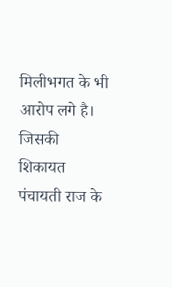मिलीभगत के भी आरोप लगे है। जिसकी शिकायत पंचायती राज के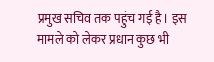प्रमुख सचिव तक पहुंच गई है। इस मामले को लेकर प्रधान कुछ भी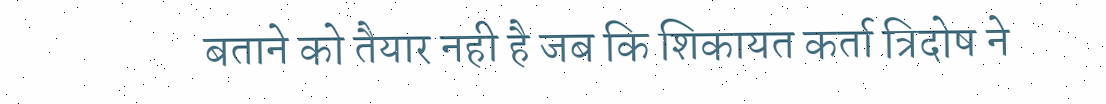बताने को तैयार नही है जब कि शिकायत कर्ता त्रिदोष ने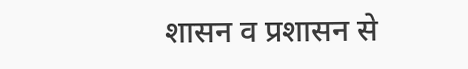शासन व प्रशासन से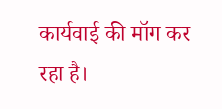कार्यवाई की मॉग कर रहा है।